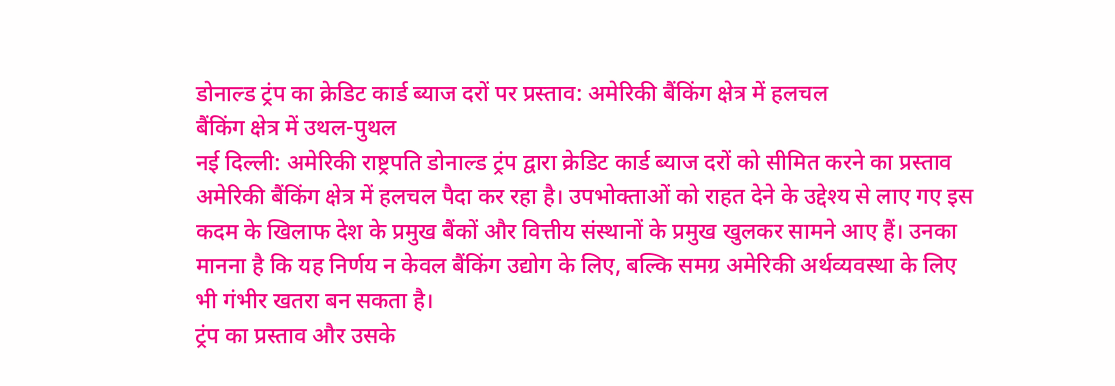डोनाल्ड ट्रंप का क्रेडिट कार्ड ब्याज दरों पर प्रस्ताव: अमेरिकी बैंकिंग क्षेत्र में हलचल
बैंकिंग क्षेत्र में उथल-पुथल
नई दिल्ली: अमेरिकी राष्ट्रपति डोनाल्ड ट्रंप द्वारा क्रेडिट कार्ड ब्याज दरों को सीमित करने का प्रस्ताव अमेरिकी बैंकिंग क्षेत्र में हलचल पैदा कर रहा है। उपभोक्ताओं को राहत देने के उद्देश्य से लाए गए इस कदम के खिलाफ देश के प्रमुख बैंकों और वित्तीय संस्थानों के प्रमुख खुलकर सामने आए हैं। उनका मानना है कि यह निर्णय न केवल बैंकिंग उद्योग के लिए, बल्कि समग्र अमेरिकी अर्थव्यवस्था के लिए भी गंभीर खतरा बन सकता है।
ट्रंप का प्रस्ताव और उसके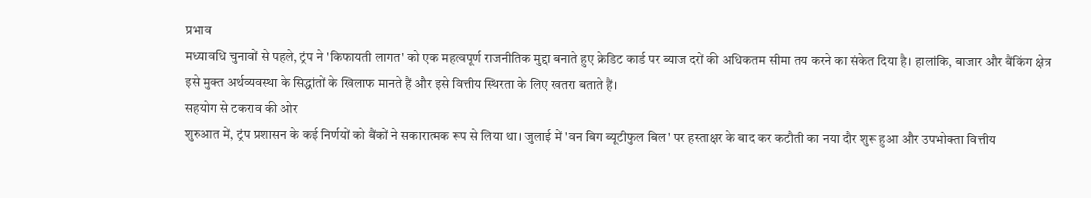प्रभाव
मध्यावधि चुनावों से पहले, ट्रंप ने 'किफायती लागत' को एक महत्वपूर्ण राजनीतिक मुद्दा बनाते हुए क्रेडिट कार्ड पर ब्याज दरों की अधिकतम सीमा तय करने का संकेत दिया है। हालांकि, बाजार और बैंकिंग क्षेत्र इसे मुक्त अर्थव्यवस्था के सिद्धांतों के खिलाफ मानते हैं और इसे वित्तीय स्थिरता के लिए खतरा बताते हैं।
सहयोग से टकराव की ओर
शुरुआत में, ट्रंप प्रशासन के कई निर्णयों को बैंकों ने सकारात्मक रूप से लिया था। जुलाई में 'वन बिग ब्यूटीफुल बिल' पर हस्ताक्षर के बाद कर कटौती का नया दौर शुरू हुआ और उपभोक्ता वित्तीय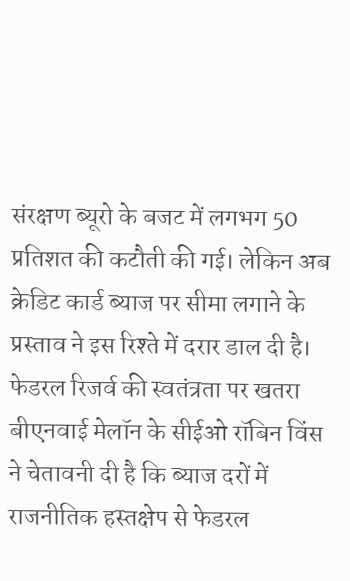संरक्षण ब्यूरो के बजट में लगभग 50 प्रतिशत की कटौती की गई। लेकिन अब क्रेडिट कार्ड ब्याज पर सीमा लगाने के प्रस्ताव ने इस रिश्ते में दरार डाल दी है।
फेडरल रिजर्व की स्वतंत्रता पर खतरा
बीएनवाई मेलॉन के सीईओ रॉबिन विंस ने चेतावनी दी है कि ब्याज दरों में राजनीतिक हस्तक्षेप से फेडरल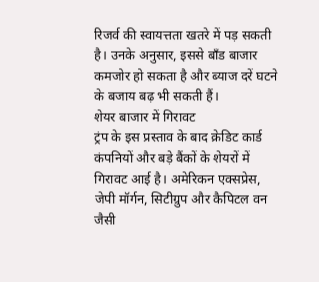रिजर्व की स्वायत्तता खतरे में पड़ सकती है। उनके अनुसार, इससे बॉंड बाजार कमजोर हो सकता है और ब्याज दरें घटने के बजाय बढ़ भी सकती हैं।
शेयर बाजार में गिरावट
ट्रंप के इस प्रस्ताव के बाद क्रेडिट कार्ड कंपनियों और बड़े बैंकों के शेयरों में गिरावट आई है। अमेरिकन एक्सप्रेस, जेपी मॉर्गन, सिटीग्रुप और कैपिटल वन जैसी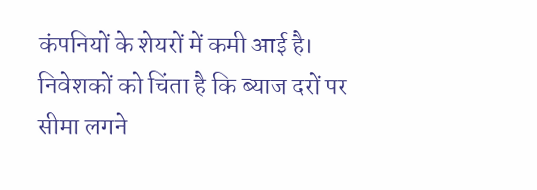कंपनियों के शेयरों में कमी आई है। निवेशकों को चिंता है कि ब्याज दरों पर सीमा लगने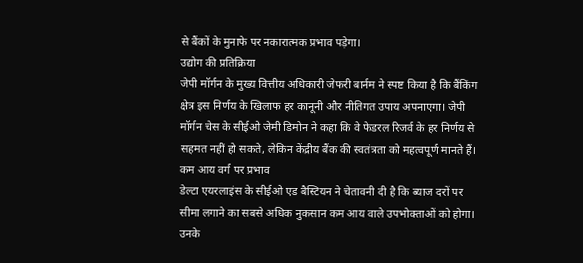से बैंकों के मुनाफे पर नकारात्मक प्रभाव पड़ेगा।
उद्योग की प्रतिक्रिया
जेपी मॉर्गन के मुख्य वित्तीय अधिकारी जेफरी बार्नम ने स्पष्ट किया है कि बैंकिंग क्षेत्र इस निर्णय के खिलाफ हर कानूनी और नीतिगत उपाय अपनाएगा। जेपी मॉर्गन चेस के सीईओ जेमी डिमोन ने कहा कि वे फेडरल रिजर्व के हर निर्णय से सहमत नहीं हो सकते, लेकिन केंद्रीय बैंक की स्वतंत्रता को महत्वपूर्ण मानते हैं।
कम आय वर्ग पर प्रभाव
डेल्टा एयरलाइंस के सीईओ एड बैस्टियन ने चेतावनी दी है कि ब्याज दरों पर सीमा लगाने का सबसे अधिक नुकसान कम आय वाले उपभोक्ताओं को होगा। उनके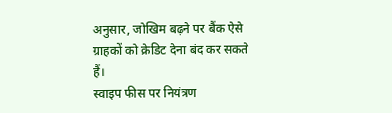अनुसार, जोखिम बढ़ने पर बैंक ऐसे ग्राहकों को क्रेडिट देना बंद कर सकते हैं।
स्वाइप फीस पर नियंत्रण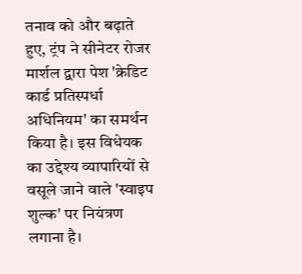तनाव को और बढ़ाते हुए, ट्रंप ने सीनेटर रोजर मार्शल द्वारा पेश 'क्रेडिट कार्ड प्रतिस्पर्धा अधिनियम' का समर्थन किया है। इस विधेयक का उद्देश्य व्यापारियों से वसूले जाने वाले 'स्वाइप शुल्क' पर नियंत्रण लगाना है।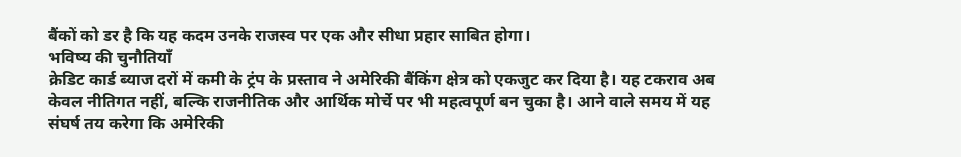बैंकों को डर है कि यह कदम उनके राजस्व पर एक और सीधा प्रहार साबित होगा।
भविष्य की चुनौतियाँ
क्रेडिट कार्ड ब्याज दरों में कमी के ट्रंप के प्रस्ताव ने अमेरिकी बैंकिंग क्षेत्र को एकजुट कर दिया है। यह टकराव अब केवल नीतिगत नहीं, बल्कि राजनीतिक और आर्थिक मोर्चे पर भी महत्वपूर्ण बन चुका है। आने वाले समय में यह संघर्ष तय करेगा कि अमेरिकी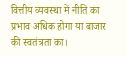वित्तीय व्यवस्था में नीति का प्रभाव अधिक होगा या बाजार की स्वतंत्रता का।